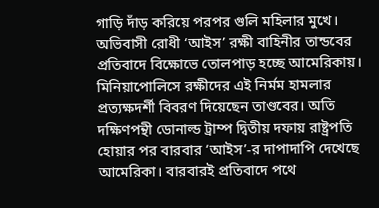গাড়ি দাঁড় করিয়ে পরপর গুলি মহিলার মুখে। অভিবাসী রোধী ‘আইস’ রক্ষী বাহিনীর তান্ডবের প্রতিবাদে বিক্ষোভে তোলপাড় হচ্ছে আমেরিকায়।
মিনিয়াপোলিসে রক্ষীদের এই নির্মম হামলার প্রত্যক্ষদর্শী বিবরণ দিয়েছেন তাণ্ডবের। অতি দক্ষিণপন্থী ডোনাল্ড ট্রাম্প দ্বিতীয় দফায় রাষ্ট্রপতি হোয়ার পর বারবার ‘আইস’-র দাপাদাপি দেখেছে আমেরিকা। বারবারই প্রতিবাদে পথে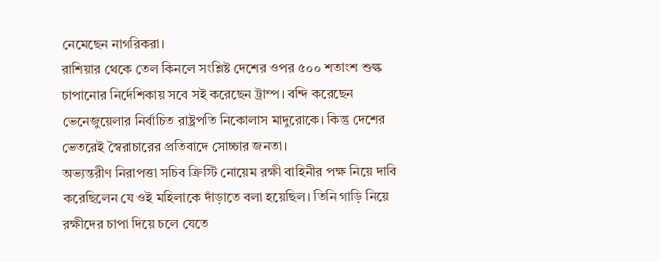নেমেছেন নাগরিকরা।
রাশিয়ার থেকে তেল কিনলে সংশ্লিষ্ট দেশের ওপর ৫০০ শতাংশ শুল্ক চাপানোর নির্দেশিকায় সবে সই করেছেন ট্রাম্প। বন্দি করেছেন ভেনেজুয়েলার নির্বাচিত রাষ্ট্রপতি নিকোলাস মাদুরোকে। কিন্তু দেশের ভেতরেই স্বৈরাচারের প্রতিবাদে সোচ্চার জনতা।
অভ্যন্তরীণ নিরাপত্তা সচিব ক্রিস্টি নোয়েম রক্ষী বাহিনীর পক্ষ নিয়ে দাবি করেছিলেন যে ওই মহিলাকে দাঁড়াতে বলা হয়েছিল। তিনি গাড়ি নিয়ে রক্ষীদের চাপা দিয়ে চলে যেতে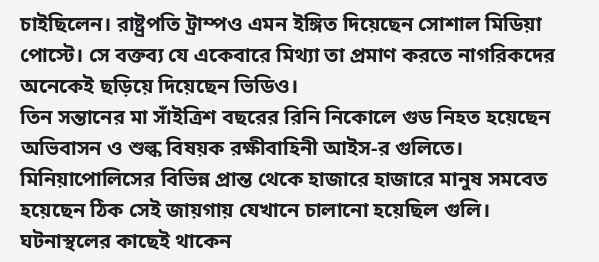চাইছিলেন। রাষ্ট্রপতি ট্রাম্পও এমন ইঙ্গিত দিয়েছেন সোশাল মিডিয়া পোস্টে। সে বক্তব্য যে একেবারে মিথ্যা তা প্রমাণ করতে নাগরিকদের অনেকেই ছড়িয়ে দিয়েছেন ভিডিও।
তিন সন্তানের মা সাঁইত্রিশ বছরের রিনি নিকোলে গুড নিহত হয়েছেন অভিবাসন ও শুল্ক বিষয়ক রক্ষীবাহিনী আইস-র গুলিতে। মিনিয়াপোলিসের বিভিন্ন প্রান্ত থেকে হাজারে হাজারে মানুষ সমবেত হয়েছেন ঠিক সেই জায়গায় যেখানে চালানো হয়েছিল গুলি।
ঘটনাস্থলের কাছেই থাকেন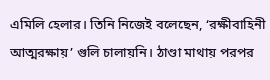এমিলি হেলার। তিনি নিজেই বলেছেন, ‘রক্ষীবাহিনী আত্মরক্ষায়’ গুলি চালায়নি। ঠাণ্ডা মাথায় পরপর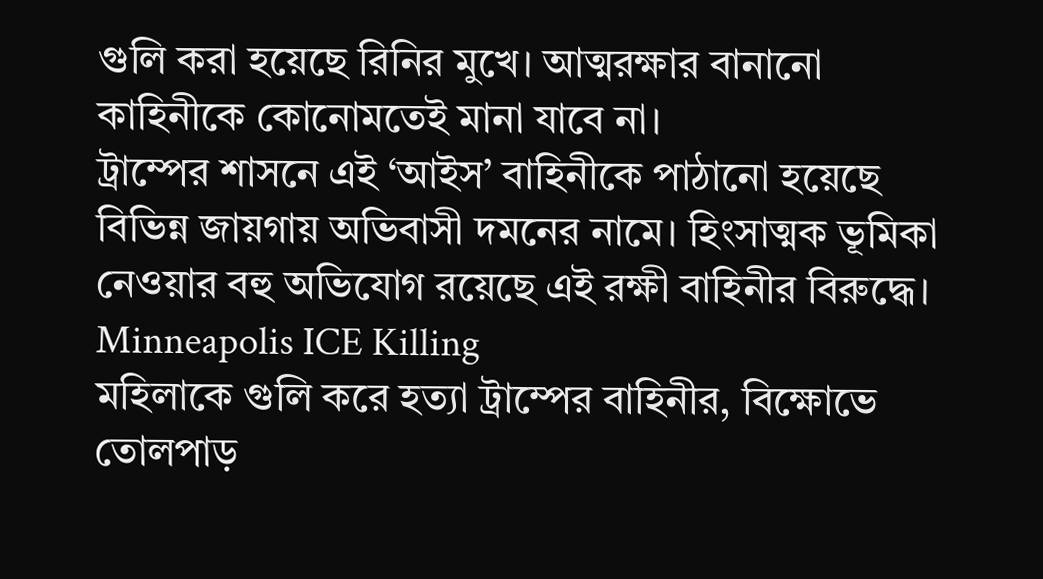গুলি করা হয়েছে রিনির মুখে। আত্মরক্ষার বানানো কাহিনীকে কোনোমতেই মানা যাবে না।
ট্রাম্পের শাসনে এই ‘আইস’ বাহিনীকে পাঠানো হয়েছে বিভিন্ন জায়গায় অভিবাসী দমনের নামে। হিংসাত্মক ভূমিকা নেওয়ার বহু অভিযোগ রয়েছে এই রক্ষী বাহিনীর বিরুদ্ধে।
Minneapolis ICE Killing
মহিলাকে গুলি করে হত্যা ট্রাম্পের বাহিনীর, বিক্ষোভে তোলপাড়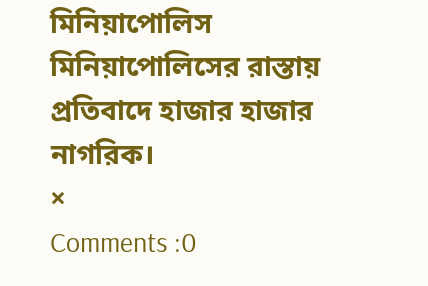মিনিয়াপোলিস
মিনিয়াপোলিসের রাস্তায় প্রতিবাদে হাজার হাজার নাগরিক।
×
Comments :0